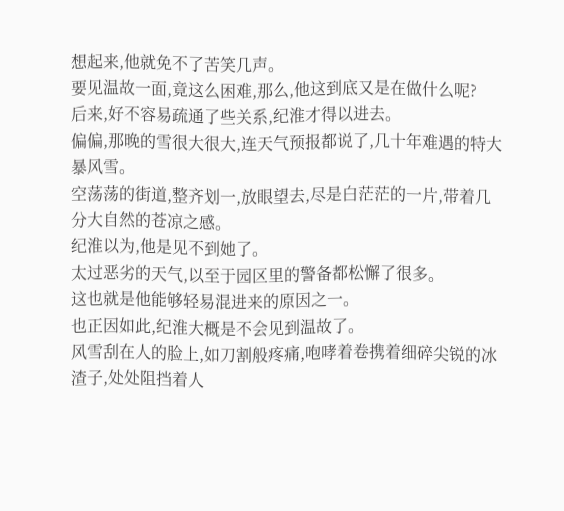想起来,他就免不了苦笑几声。
要见温故一面,竟这么困难,那么,他这到底又是在做什么呢?
后来,好不容易疏通了些关系,纪淮才得以进去。
偏偏,那晚的雪很大很大,连天气预报都说了,几十年难遇的特大暴风雪。
空荡荡的街道,整齐划一,放眼望去,尽是白茫茫的一片,带着几分大自然的苍凉之感。
纪淮以为,他是见不到她了。
太过恶劣的天气,以至于园区里的警备都松懈了很多。
这也就是他能够轻易混进来的原因之一。
也正因如此,纪淮大概是不会见到温故了。
风雪刮在人的脸上,如刀割般疼痛,咆哮着卷携着细碎尖锐的冰渣子,处处阻挡着人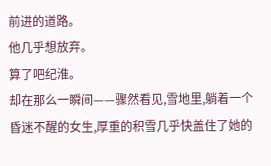前进的道路。
他几乎想放弃。
算了吧纪淮。
却在那么一瞬间——骤然看见,雪地里,躺着一个昏迷不醒的女生,厚重的积雪几乎快盖住了她的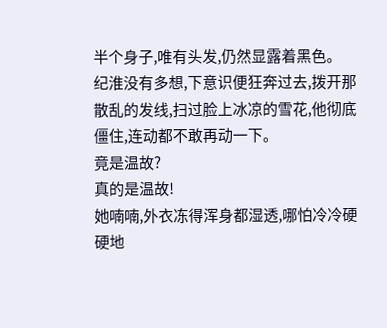半个身子,唯有头发,仍然显露着黑色。
纪淮没有多想,下意识便狂奔过去,拨开那散乱的发线,扫过脸上冰凉的雪花,他彻底僵住,连动都不敢再动一下。
竟是温故?
真的是温故!
她喃喃,外衣冻得浑身都湿透,哪怕冷冷硬硬地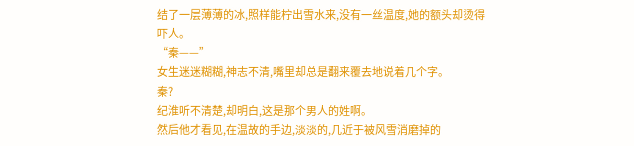结了一层薄薄的冰,照样能柠出雪水来,没有一丝温度,她的额头却烫得吓人。
“秦——”
女生迷迷糊糊,神志不清,嘴里却总是翻来覆去地说着几个字。
秦?
纪淮听不清楚,却明白,这是那个男人的姓啊。
然后他才看见,在温故的手边,淡淡的,几近于被风雪消磨掉的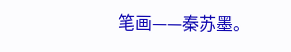笔画——秦苏墨。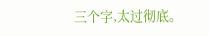三个字,太过彻底。